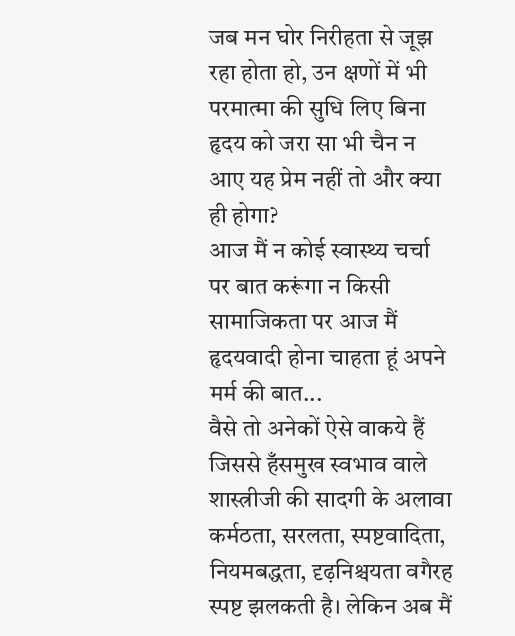जब मन घोर निरीहता से जूझ रहा होता हो, उन क्षणों में भी परमात्मा की सुधि लिए बिना हृदय को जरा सा भी चैन न आए यह प्रेम नहीं तो और क्या ही होगा?
आज मैं न कोई स्वास्थ्य चर्चा पर बात करूंगा न किसी सामाजिकता पर आज मैं हृदयवादी होना चाहता हूं अपने मर्म की बात...
वैसे तो अनेकों ऐसे वाकये हैं जिससे हँसमुख स्वभाव वाले शास्त्रीजी की सादगी के अलावा कर्मठता, सरलता, स्पष्टवादिता, नियमबद्धता, दृढ़निश्चयता वगैरह स्पष्ट झलकती है। लेकिन अब मैं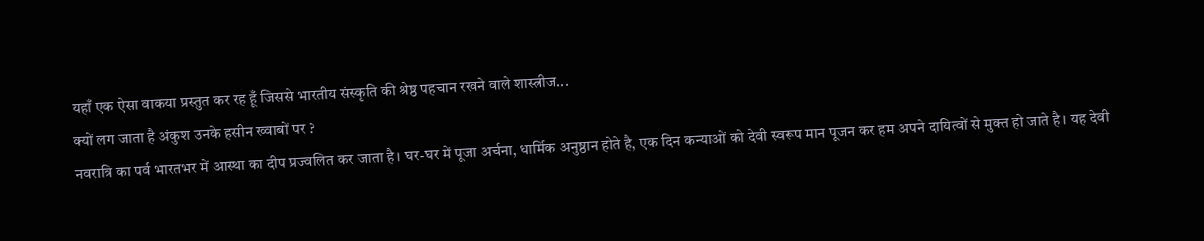यहाँ एक ऐसा वाकया प्रस्तुत कर रह हूँ जिससे भारतीय संस्कृति की श्रेष्ठ पहचान रखने वाले शास्त्रीज...
क्यों लग जाता है अंकुश उनके हसीन ख्वाबों पर ?
नवरात्रि का पर्व भारतभर में आस्था का दीप प्रज्वलित कर जाता है। घर-घर में पूजा अर्चना, धार्मिक अनुष्ठान होते है, एक दिन कन्याओं को देवी स्वरूप मान पूजन कर हम अपने दायित्वों से मुक्त हो जाते है। यह देवी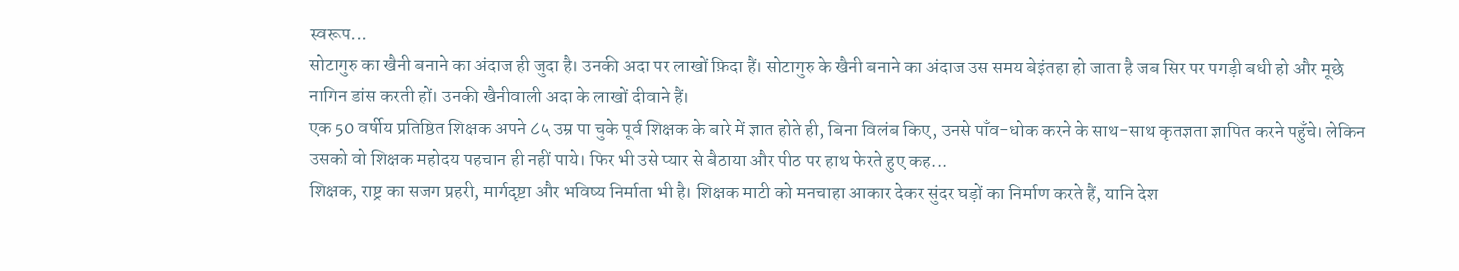स्वरूप...
सोटागुरु का खैनी बनाने का अंदाज ही जुदा है। उनकी अदा पर लाखों फ़िदा हैं। सोटागुरु के खैनी बनाने का अंदाज उस समय बेइंतहा हो जाता है जब सिर पर पगड़ी बधी हो और मूछे नागिन डांस करती हों। उनकी खैनीवाली अदा के लाखों दीवाने हैं।
एक 50 वर्षीय प्रतिष्ठित शिक्षक अपने ८५ उम्र पा चुके पूर्व शिक्षक के बारे में ज्ञात होते ही, बिना विलंब किए, उनसे पाँव-धोक करने के साथ-साथ कृतज्ञता ज्ञापित करने पहुँचे। लेकिन उसको वो शिक्षक महोदय पहचान ही नहीं पाये। फिर भी उसे प्यार से बैठाया और पीठ पर हाथ फेरते हुए कह...
शिक्षक, राष्ट्र का सजग प्रहरी, मार्गदृष्टा और भविष्य निर्माता भी है। शिक्षक माटी को मनचाहा आकार देकर सुंदर घड़ों का निर्माण करते हैं, यानि देश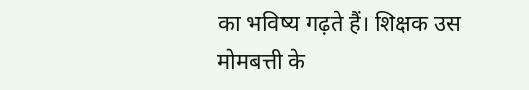का भविष्य गढ़ते हैं। शिक्षक उस मोमबत्ती के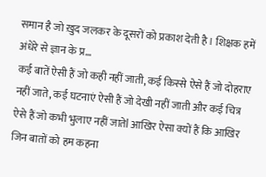समान है जो ख़ुद जलकर के दूसरों को प्रकाश देती है। शिक्षक हमें अंधेरे से ज्ञान के प्र...
कई बातें ऐसी हैं जो कही नहीं जाती, कई किस्से ऐसे हैं जो दोहराए नहीं जाते, कई घटनाएं ऐसी हैं जो देखी नहीं जाती और कई चित्र ऐसे हैं जो कभी भुलाए नहीं जातेl आखिर ऐसा क्यों हैं कि आखिर जिन बातों को हम कहना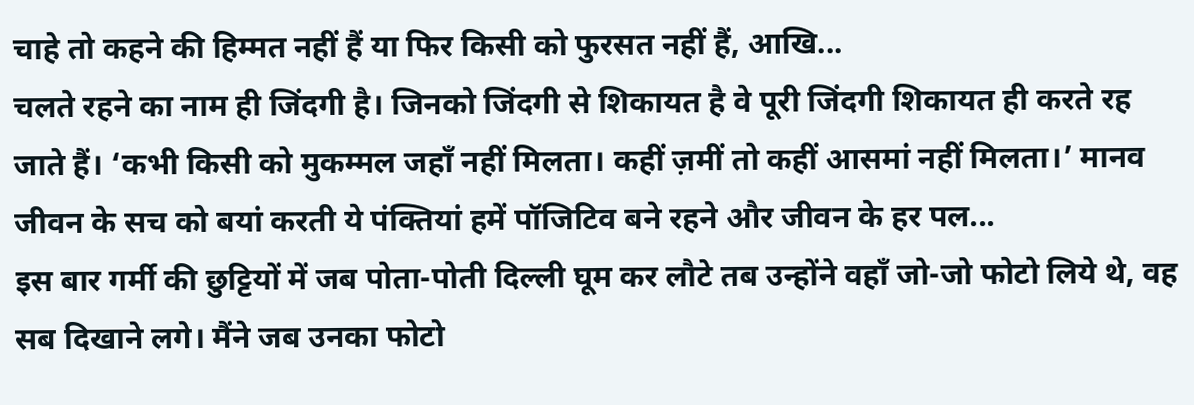चाहे तो कहने की हिम्मत नहीं हैं या फिर किसी को फुरसत नहीं हैं, आखि...
चलते रहने का नाम ही जिंदगी है। जिनको जिंदगी से शिकायत है वे पूरी जिंदगी शिकायत ही करते रह जाते हैं। ‘कभी किसी को मुकम्मल जहाँ नहीं मिलता। कहीं ज़मीं तो कहीं आसमां नहीं मिलता।’ मानव जीवन के सच को बयां करती ये पंक्तियां हमें पॉजिटिव बने रहने और जीवन के हर पल...
इस बार गर्मी की छुट्टियों में जब पोता-पोती दिल्ली घूम कर लौटे तब उन्होंने वहाँ जो-जो फोटो लिये थे, वह सब दिखाने लगे। मैंने जब उनका फोटो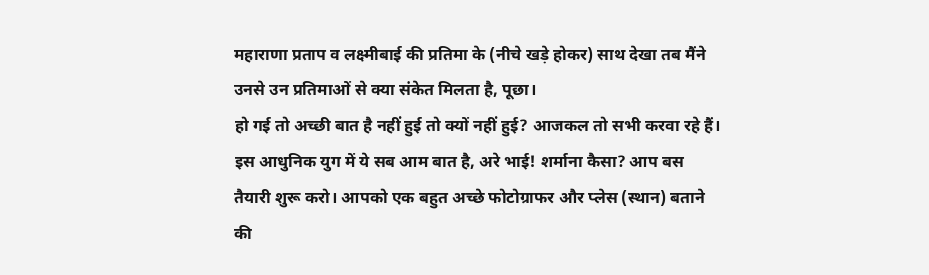महाराणा प्रताप व लक्ष्मीबाई की प्रतिमा के (नीचे खड़े होकर) साथ देखा तब मैंने उनसे उन प्रतिमाओं से क्या संकेत मिलता है, पूछा।
हो गई तो अच्छी बात है नहीं हुई तो क्यों नहीं हुई? आजकल तो सभी करवा रहे हैं। इस आधुनिक युग में ये सब आम बात है, अरे भाई! शर्माना कैसा? आप बस तैयारी शुरू करो। आपको एक बहुत अच्छे फोटोग्राफर और प्लेस (स्थान) बताने की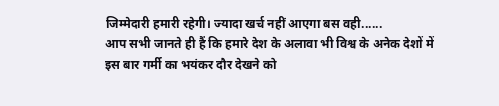जिम्मेदारी हमारी रहेगी। ज्यादा खर्च नहीं आएगा बस वही......
आप सभी जानते ही हैं कि हमारे देश के अलावा भी विश्व के अनेक देशों में इस बार गर्मी का भयंकर दौर देखने को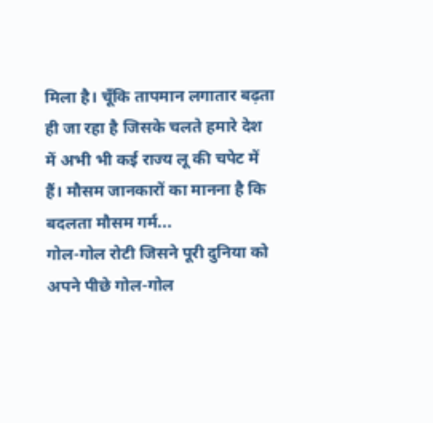मिला है। चूँकि तापमान लगातार बढ़ता ही जा रहा है जिसके चलते हमारे देश में अभी भी कई राज्य लू की चपेट में हैं। मौसम जानकारों का मानना है कि बदलता मौसम गर्म...
गोल-गोल रोटी जिसने पूरी दुनिया को अपने पीछे गोल-गोल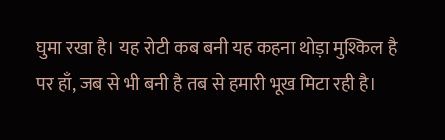घुमा रखा है। यह रोटी कब बनी यह कहना थोड़ा मुश्किल है पर हाँ, जब से भी बनी है तब से हमारी भूख मिटा रही है।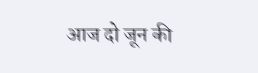आज दो जून की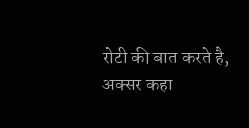रोटी की बात करते है, अक्सर कहा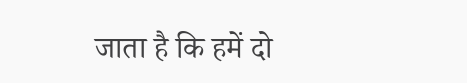जाता है कि हमें दो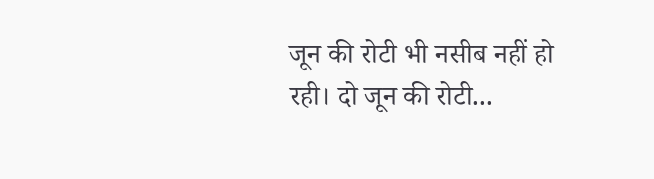जून की रोटी भी नसीब नहीं हो रही। दो जून की रोटी...